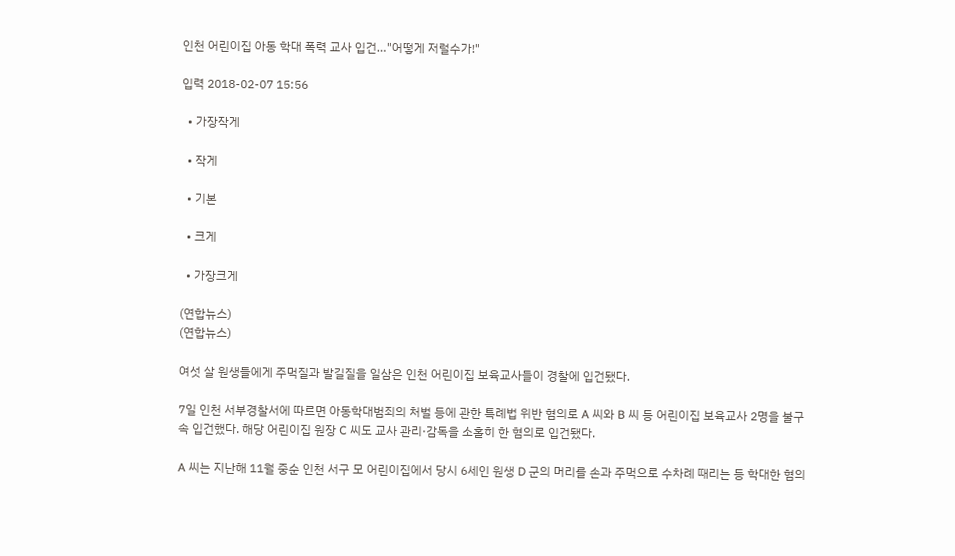인천 어린이집 아동 학대 폭력 교사 입건…"어떻게 저럴수가!"

입력 2018-02-07 15:56

  • 가장작게

  • 작게

  • 기본

  • 크게

  • 가장크게

(연합뉴스)
(연합뉴스)

여섯 살 원생들에게 주먹질과 발길질을 일삼은 인천 어린이집 보육교사들이 경찰에 입건됐다.

7일 인천 서부경찰서에 따르면 아동학대범죄의 처벌 등에 관한 특례법 위반 혐의로 A 씨와 B 씨 등 어린이집 보육교사 2명을 불구속 입건했다. 해당 어린이집 원장 C 씨도 교사 관리·감독을 소홀히 한 혐의로 입건됐다.

A 씨는 지난해 11월 중순 인천 서구 모 어린이집에서 당시 6세인 원생 D 군의 머리를 손과 주먹으로 수차례 때리는 등 학대한 혐의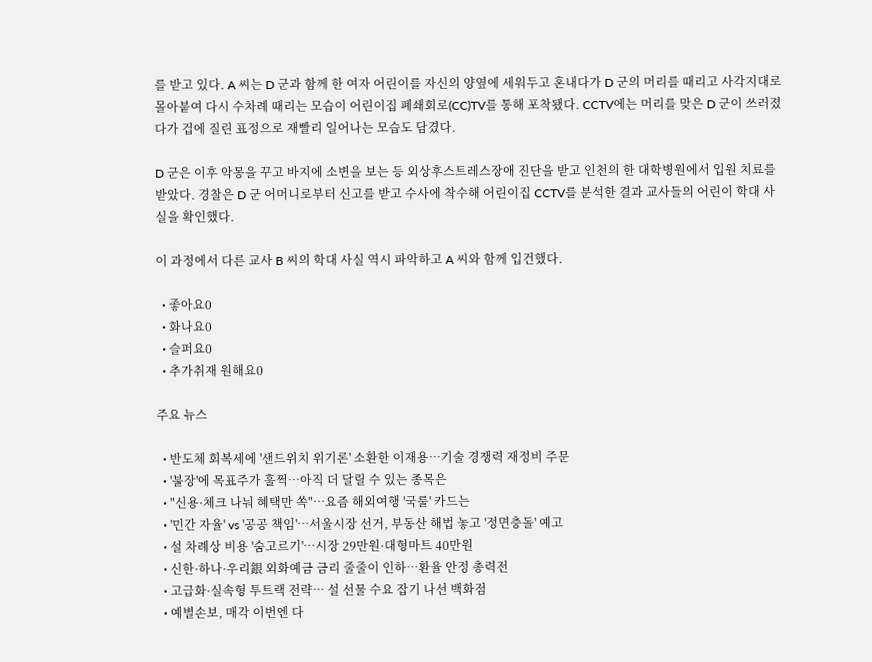를 받고 있다. A 씨는 D 군과 함께 한 여자 어린이를 자신의 양옆에 세워두고 혼내다가 D 군의 머리를 때리고 사각지대로 몰아붙여 다시 수차례 때리는 모습이 어린이집 폐쇄회로(CC)TV를 통해 포착됐다. CCTV에는 머리를 맞은 D 군이 쓰러졌다가 겁에 질린 표정으로 재빨리 일어나는 모습도 담겼다.

D 군은 이후 악몽을 꾸고 바지에 소변을 보는 등 외상후스트레스장애 진단을 받고 인천의 한 대학병원에서 입원 치료를 받았다. 경찰은 D 군 어머니로부터 신고를 받고 수사에 착수해 어린이집 CCTV를 분석한 결과 교사들의 어린이 학대 사실을 확인했다.

이 과정에서 다른 교사 B 씨의 학대 사실 역시 파악하고 A 씨와 함께 입건했다.

  • 좋아요0
  • 화나요0
  • 슬퍼요0
  • 추가취재 원해요0

주요 뉴스

  • 반도체 회복세에 '샌드위치 위기론' 소환한 이재용⋯기술 경쟁력 재정비 주문
  • '불장'에 목표주가 훌쩍…아직 더 달릴 수 있는 종목은
  • "신용·체크 나눠 혜택만 쏙"…요즘 해외여행 '국룰' 카드는
  • '민간 자율' vs '공공 책임'…서울시장 선거, 부동산 해법 놓고 '정면충돌' 예고
  • 설 차례상 비용 '숨고르기'…시장 29만원·대형마트 40만원
  • 신한·하나·우리銀 외화예금 금리 줄줄이 인하…환율 안정 총력전
  • 고급화·실속형 투트랙 전략… 설 선물 수요 잡기 나선 백화점
  • 예별손보, 매각 이번엔 다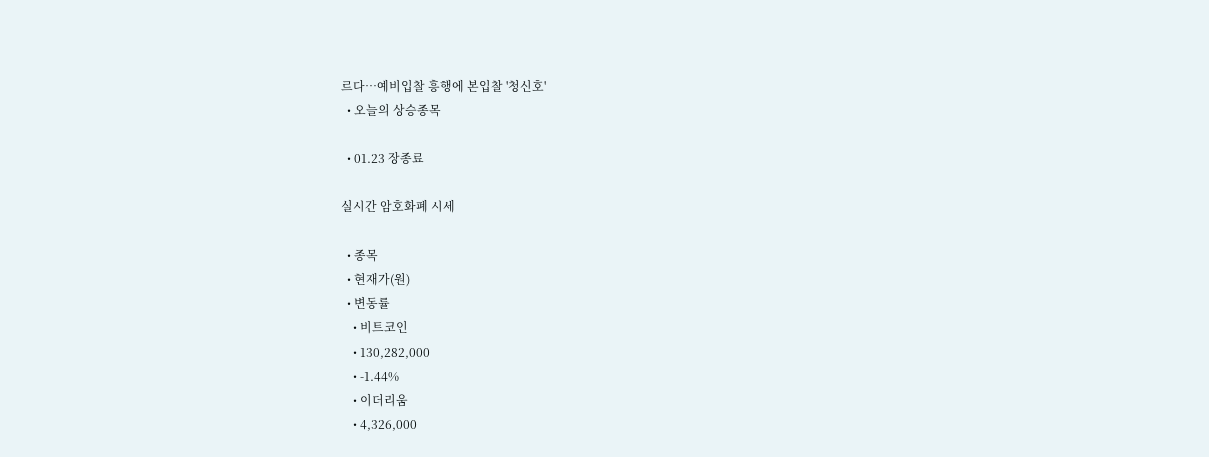르다…예비입찰 흥행에 본입찰 '청신호'
  • 오늘의 상승종목

  • 01.23 장종료

실시간 암호화폐 시세

  • 종목
  • 현재가(원)
  • 변동률
    • 비트코인
    • 130,282,000
    • -1.44%
    • 이더리움
    • 4,326,000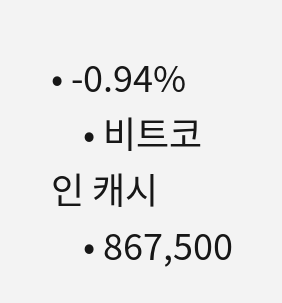• -0.94%
    • 비트코인 캐시
    • 867,500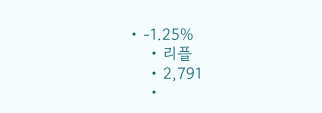• -1.25%
    • 리플
    • 2,791
    •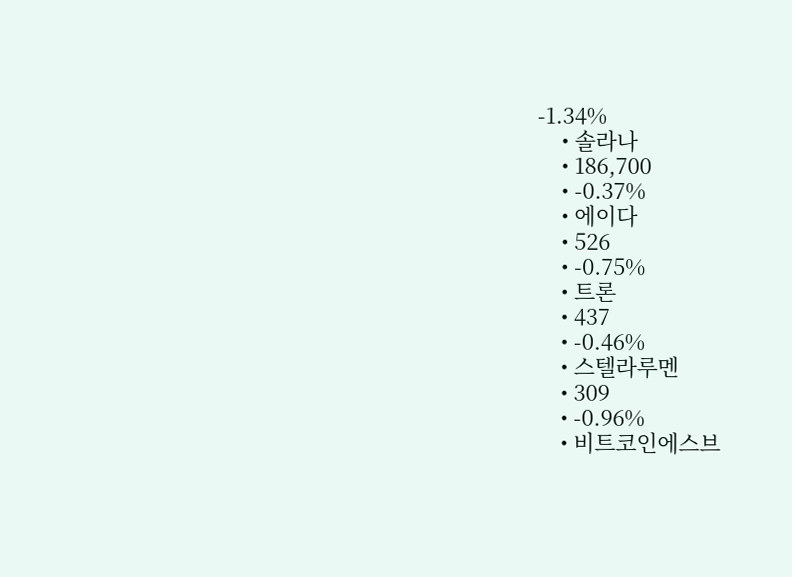-1.34%
    • 솔라나
    • 186,700
    • -0.37%
    • 에이다
    • 526
    • -0.75%
    • 트론
    • 437
    • -0.46%
    • 스텔라루멘
    • 309
    • -0.96%
    • 비트코인에스브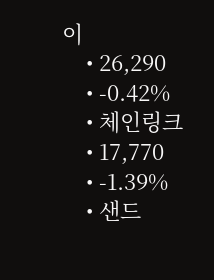이
    • 26,290
    • -0.42%
    • 체인링크
    • 17,770
    • -1.39%
    • 샌드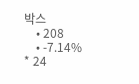박스
    • 208
    • -7.14%
* 24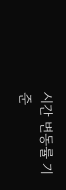시간 변동률 기준